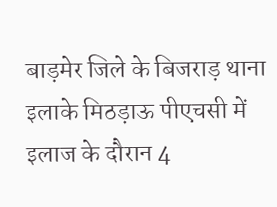बाड़मेर जिले के बिजराड़ थाना इलाके मिठड़ाऊ पीएचसी में इलाज के दौरान 4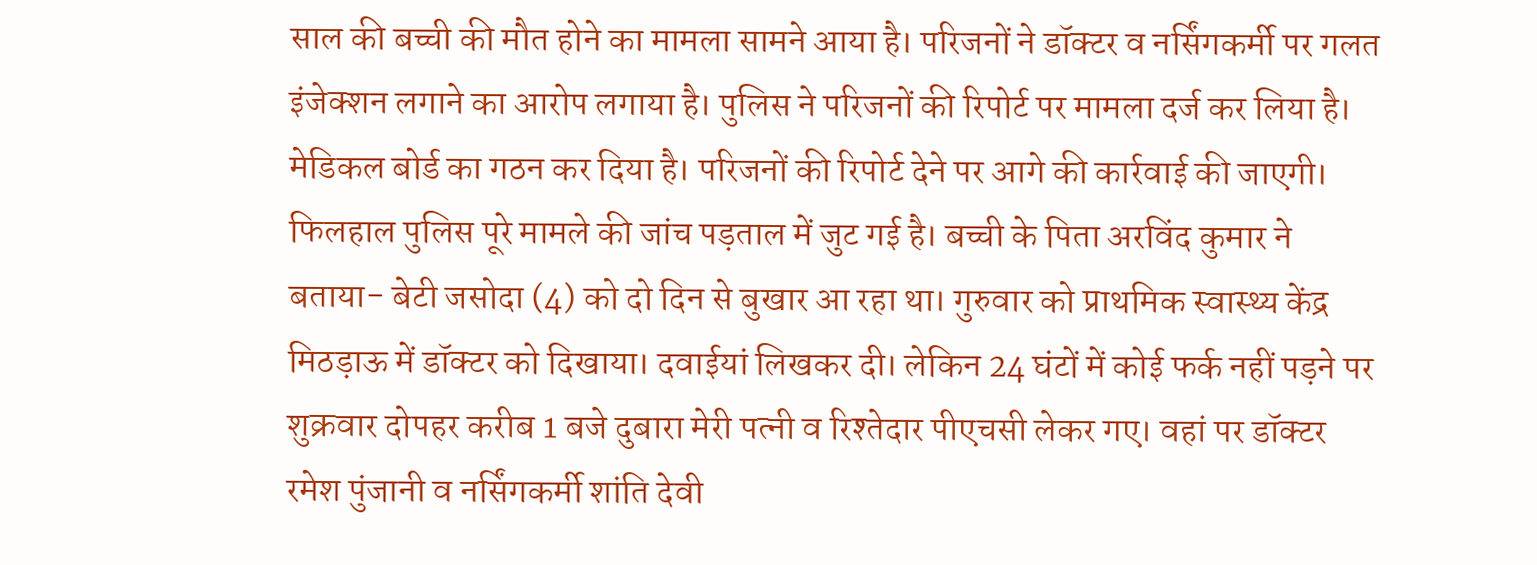साल की बच्ची की मौत होने का मामला सामने आया है। परिजनों ने डॉक्टर व नर्सिंगकर्मी पर गलत इंजेक्शन लगाने का आरोप लगाया है। पुलिस ने परिजनों की रिपोर्ट पर मामला दर्ज कर लिया है। मेडिकल बोर्ड का गठन कर दिया है। परिजनों की रिपोर्ट देने पर आगे की कार्रवाई की जाएगी। फिलहाल पुलिस पूरे मामले की जांच पड़ताल में जुट गई है। बच्ची के पिता अरविंद कुमार ने बताया- बेटी जसोदा (4) को दो दिन से बुखार आ रहा था। गुरुवार को प्राथमिक स्वास्थ्य केंद्र मिठड़ाऊ में डॉक्टर को दिखाया। दवाईयां लिखकर दी। लेकिन 24 घंटों में कोई फर्क नहीं पड़ने पर शुक्रवार दोपहर करीब 1 बजे दुबारा मेरी पत्नी व रिश्तेदार पीएचसी लेकर गए। वहां पर डॉक्टर रमेश पुंजानी व नर्सिंगकर्मी शांति देवी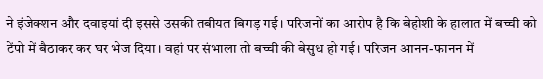ने इंजेक्शन और दवाइयां दी इससे उसकी तबीयत बिगड़ गई। परिजनों का आरोप है कि बेहोशी के हालात में बच्ची को टेंपो में बैठाकर कर घर भेज दिया। वहां पर संभाला तो बच्ची की बेसुध हो गई। परिजन आनन-फानन में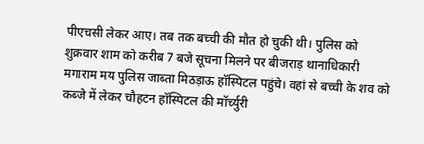पीएचसी लेकर आए। तब तक बच्ची की मौत हो चुकी थी। पुलिस को शुक्रवार शाम को करीब 7 बजे सूचना मिलने पर बीजराड़ थानाधिकारी मगाराम मय पुलिस जाब्ता मिठड़ाऊ हॉस्पिटल पहुंचे। वहां से बच्ची के शव को कब्जे में लेकर चौहटन हॉस्पिटल की मॉर्च्युरी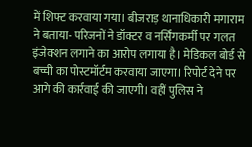में शिफ्ट करवाया गया। बीजराड़ थानाधिकारी मगाराम ने बताया- परिजनों ने डॉक्टर व नर्सिंगकर्मी पर गलत इंजेक्शन लगाने का आरोप लगाया है। मेडिकल बोर्ड से बच्ची का पोस्टमॉर्टम करवाया जाएगा। रिपोर्ट देने पर आगे की कार्रवाई की जाएगी। वहीं पुलिस ने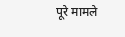पूरे मामले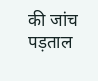की जांच पड़ताल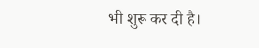भी शुरू कर दी है।